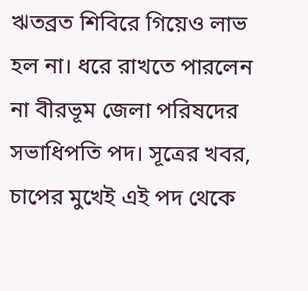ঋতব্রত শিবিরে গিয়েও লাভ হল না। ধরে রাখতে পারলেন না বীরভূম জেলা পরিষদের সভাধিপতি পদ। সূত্রের খবর, চাপের মুখেই এই পদ থেকে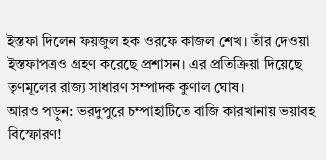ইস্তফা দিলেন ফয়জুল হক ওরফে কাজল শেখ। তাঁর দেওয়া ইস্তফাপত্রও গ্রহণ করেছে প্রশাসন। এর প্রতিক্রিয়া দিয়েছে তৃণমূলের রাজ্য সাধারণ সম্পাদক কুণাল ঘোষ।
আরও পড়ুন: ভরদুপুরে চম্পাহাটিতে বাজি কারখানায় ভয়াবহ বিস্ফোরণ!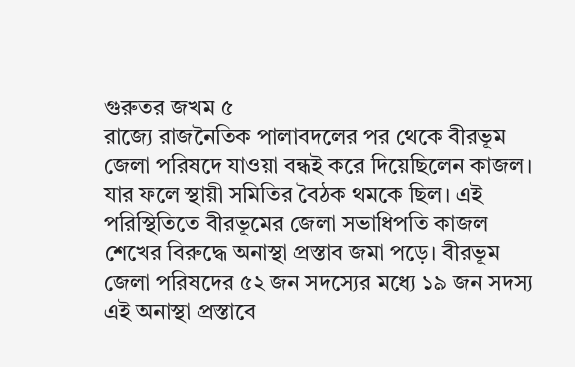গুরুতর জখম ৫
রাজ্যে রাজনৈতিক পালাবদলের পর থেকে বীরভূম জেলা পরিষদে যাওয়া বন্ধই করে দিয়েছিলেন কাজল। যার ফলে স্থায়ী সমিতির বৈঠক থমকে ছিল। এই পরিস্থিতিতে বীরভূমের জেলা সভাধিপতি কাজল শেখের বিরুদ্ধে অনাস্থা প্রস্তাব জমা পড়ে। বীরভূম জেলা পরিষদের ৫২ জন সদস্যের মধ্যে ১৯ জন সদস্য এই অনাস্থা প্রস্তাবে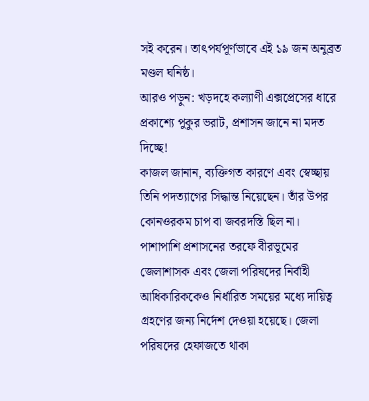সই করেন। তাৎপর্যপূর্ণভাবে এই ১৯ জন অনুব্রত মণ্ডল ঘনিষ্ঠ।
আরও পড়ুন: খড়দহে কল্যাণী এক্সপ্রেসের ধারে প্রকাশ্যে পুকুর ভরাট, প্রশাসন জানে না মদত দিচ্ছে!
কাজল জানান, ব্যক্তিগত কারণে এবং স্বেচ্ছায় তিনি পদত্যাগের সিদ্ধান্ত নিয়েছেন। তাঁর উপর কোনওরকম চাপ বা জবরদস্তি ছিল না। পাশাপাশি প্রশাসনের তরফে বীরভূমের জেলাশাসক এবং জেলা পরিষদের নির্বাহী আধিকারিককেও নির্ধারিত সময়ের মধ্যে দায়িত্ব গ্রহণের জন্য নির্দেশ দেওয়া হয়েছে। জেলা পরিষদের হেফাজতে থাকা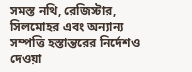সমস্ত নথি, রেজিস্টার, সিলমোহর এবং অন্যান্য সম্পত্তি হস্তান্তরের নির্দেশও দেওয়া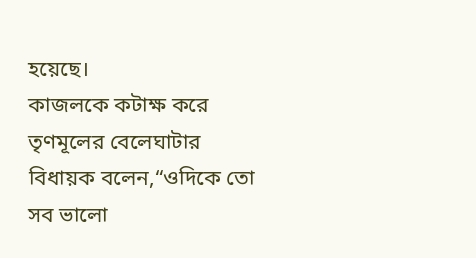হয়েছে।
কাজলকে কটাক্ষ করে তৃণমূলের বেলেঘাটার বিধায়ক বলেন,“ওদিকে তো সব ভালো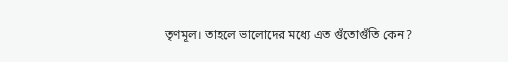তৃণমূল। তাহলে ভালোদের মধ্যে এত গুঁতোগুঁতি কেন?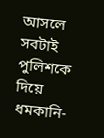আসলে সবটাই পুলিশকে দিয়ে ধমকানি-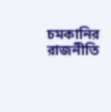চমকানির রাজনীতি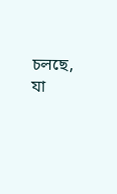চলছে, যা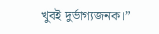খুবই দুর্ভাগ্যজনক।”